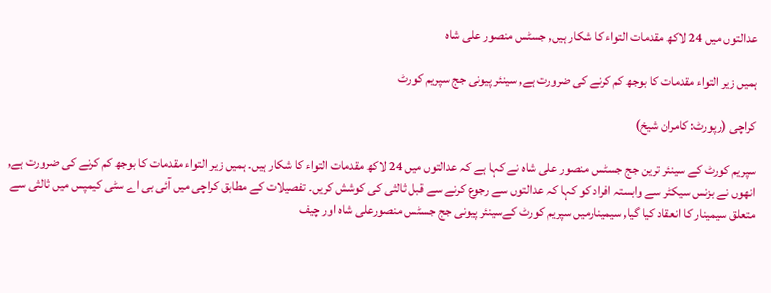عدالتوں میں 24 لاکھ مقدمات التواء کا شکار ہیں, جسٹس منصور علی شاہ

ہمیں زیر التواء مقدمات کا بوجھ کم کرنے کی ضرورت ہے, سینئر پیونی جج سپریم کورٹ

کراچی (رپورٹ: کامران شیخ)

سپریم کورٹ کے سینئر ترین جج جسٹس منصور علی شاہ نے کہا ہے کہ عدالتوں میں 24 لاکھ مقدمات التواء کا شکار ہیں۔ ہمیں زیر التواء مقدمات کا بوجھ کم کرنے کی ضرورت ہے, انھوں نے بزنس سیکٹر سے وابستہ افراد کو کہا کہ عدالتوں سے رجوع کرنے سے قبل ثالثی کی کوشش کریں۔ تفصیلات کے مطابق کراچی میں آئی بی اے سٹی کیمپس میں ثالثی سے متعلق سیمینار کا انعقاد کیا گیا, سیمینارمیں سپریم کورٹ کےسینئر پیونی جج جسٹس منصورعلی شاہ اور چیف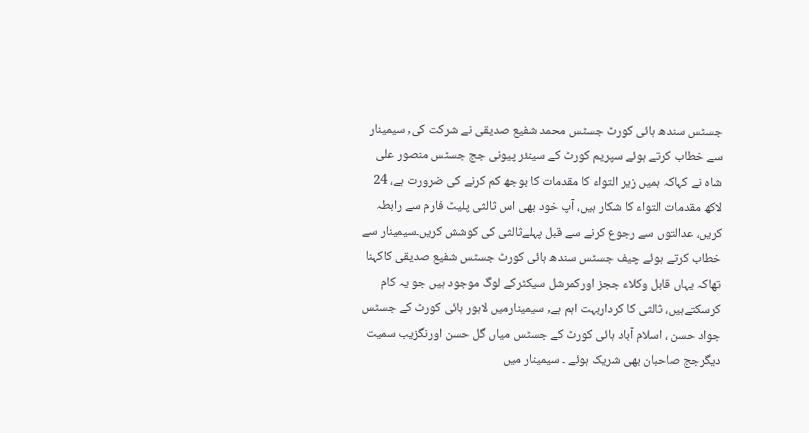جسٹس سندھ ہائی کورٹ جسٹس محمد شفیع صدیقی نے شرکت کی, سیمینار سے خطاب کرتے ہوئے سپریم کورٹ کے سینئر پیونی جج جسٹس منصور علی شاہ نے کہاکہ ہمیں زیر التواء کا مقدمات کا بوجھ کم کرنے کی ضرورت ہے، 24 لاکھ مقدمات التواء کا شکار ہیں، آپ خود بھی اس ثالثی پلیٹ فارم سے رابطہ کریں، عدالتوں سے رجوع کرنے سے قبل پہلےثالثی کی کوشش کریں۔سیمینار سے خطاب کرتے ہوئے چیف جسٹس سندھ ہائی کورٹ جسٹس شفیع صدیقی کاکہنا تھاکہ یہاں قابل وکلاء ججز اورکمرشل سیکٹرکے لوگ موجود ہیں جو یہ کام کرسکتےہیں، ثالثی کا کرداربہت اہم ہے, سیمینارمیں لاہور ہائی کورٹ کے جسٹس جواد حسن ، اسلام آباد ہائی کورٹ کے جسٹس میاں گل حسن اورنگزیب سمیت دیگرجج صاحبان بھی شریک ہوئے ۔ سیمینار میں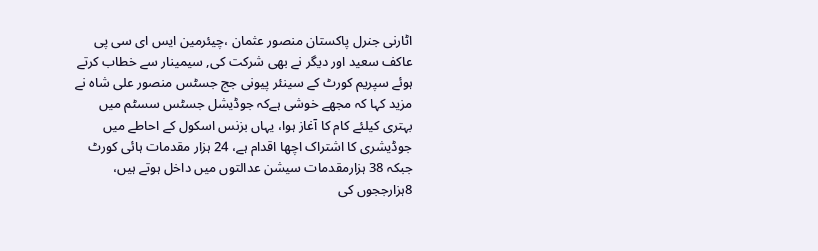اٹارنی جنرل پاکستان منصور عثمان ،چیئرمین ایس ای سی پی عاکف سعید اور دیگر نے بھی شرکت کی, سیمینار سے خطاب کرتے ہوئے سپریم کورٹ کے سینئر پیونی جج جسٹس منصور علی شاہ نے مزید کہا کہ مجھے خوشی ہےکہ جوڈیشل جسٹس سسٹم میں بہتری کیلئے کام کا آغاز ہوا، یہاں بزنس اسکول کے احاطے میں جوڈیشری کا اشتراک اچھا اقدام ہے، 24 ہزار مقدمات ہائی کورٹ جبکہ 38 ہزارمقدمات سیشن عدالتوں میں داخل ہوتے ہیں، 8ہزارججوں کی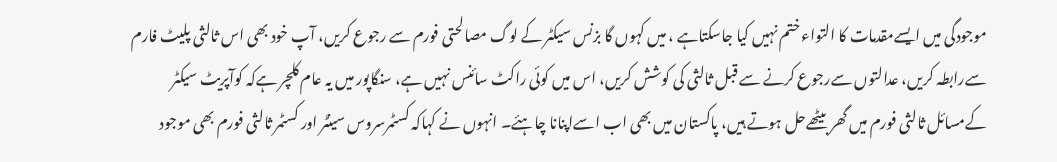موجودگی میں ایسےمقدمات کا التواء ختم نہیں کیا جاسکتاہے ، میں کہوں گا بزنس سیکٹر کے لوگ مصالحتی فورم سے رجوع کریں، آپ خود بھی اس ثالثی پلیٹ فارم سےرابطہ کریں، عدالتوں سےرجوع کرنے سے قبل ثالثی کی کوشش کریں، اس میں کوئی راکٹ سائنس نہیں ہے، سنگاپور میں یہ عام کلچر ہےکہ کوآپریٹ سیکٹر کےمسائل ثالثی فورم میں گھر بیٹھےحل ہوتے ہیں، پاکستان میں بھی اب اسےاپنانا چاہئے۔ انہوں نے کہاکہ کسٹمرسروس سینٹر اور کسٹمر ثالثی فورم بھی موجود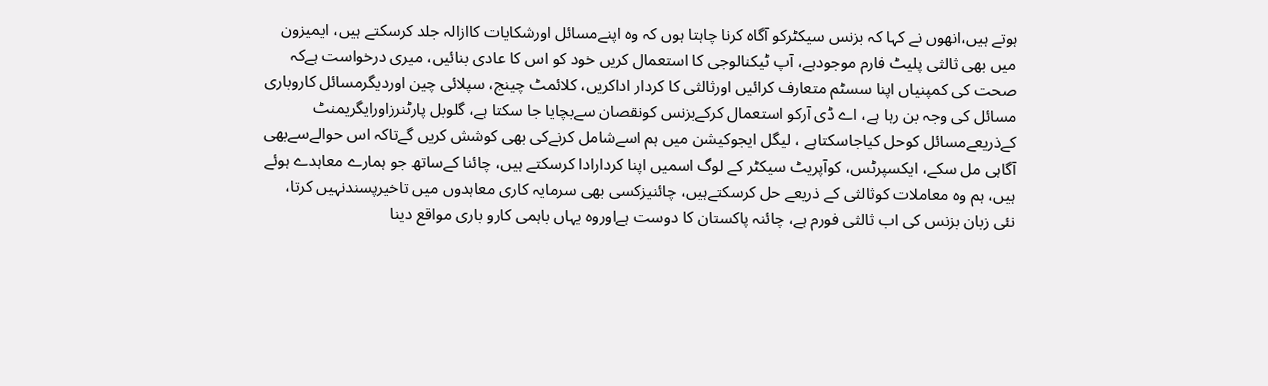ہوتے ہیں،انھوں نے کہا کہ بزنس سیکٹرکو آگاہ کرنا چاہتا ہوں کہ وہ اپنےمسائل اورشکایات کاازالہ جلد کرسکتے ہیں، ایمیزون میں بھی ثالثی پلیٹ فارم موجودہے، آپ ٹیکنالوجی کا استعمال کریں خود کو اس کا عادی بنائیں، میری درخواست ہےکہ صحت کی کمپنیاں اپنا سسٹم متعارف کرائیں اورثالثی کا کردار اداکریں، کلائمٹ چینج، سپلائی چین اوردیگرمسائل کاروباری مسائل کی وجہ بن رہا ہے، اے ڈی آرکو استعمال کرکےبزنس کونقصان سےبچایا جا سکتا ہے، گلوبل پارٹنرزاورایگریمنٹ کےذریعےمسائل کوحل کیاجاسکتاہے ، لیگل ایجوکیشن میں ہم اسےشامل کرنےکی بھی کوشش کریں گےتاکہ اس حوالےسےبھی آگاہی مل سکے، ایکسپرٹس، کوآپریٹ سیکٹر کے لوگ اسمیں اپنا کردارادا کرسکتے ہیں، چائنا کےساتھ جو ہمارے معاہدے ہوئے ہیں، ہم وہ معاملات کوثالثی کے ذریعے حل کرسکتےہیں، چائنیزکسی بھی سرمایہ کاری معاہدوں میں تاخیرپسندنہیں کرتا، نئی زبان بزنس کی اب ثالثی فورم ہے، چائنہ پاکستان کا دوست ہےاوروہ یہاں باہمی کارو باری مواقع دینا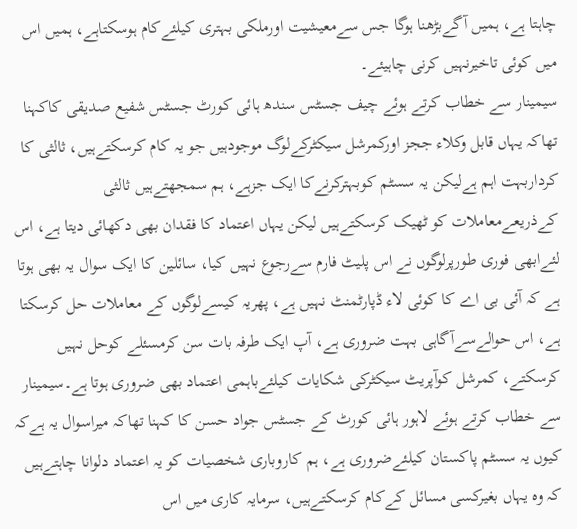چاہتا ہے، ہمیں آگےبڑھنا ہوگا جس سےمعیشیت اورملکی بہتری کیلئےکام ہوسکتاہے، ہمیں اس میں کوئی تاخیرنہیں کرنی چاہیئے۔
سیمینار سے خطاب کرتے ہوئے چیف جسٹس سندھ ہائی کورٹ جسٹس شفیع صدیقی کاکہنا تھاکہ یہاں قابل وکلاء ججز اورکمرشل سیکٹرکےلوگ موجودہیں جو یہ کام کرسکتےہیں، ثالثی کا کرداربہت اہم ہےلیکن یہ سسٹم کوبہترکرنےکا ایک جزہے، ہم سمجھتےہیں ثالثی کےذریعےمعاملات کو ٹھیک کرسکتےہیں لیکن یہاں اعتماد کا فقدان بھی دکھائی دیتا ہے، اس لئےابھی فوری طورپرلوگوں نے اس پلیٹ فارم سےرجوع نہیں کیا، سائلین کا ایک سوال یہ بھی ہوتا ہے کہ آئی بی اے کا کوئی لاء ڈپارٹمنٹ نہیں ہے، پھریہ کیسےلوگوں کے معاملات حل کرسکتا ہے، اس حوالےسےآگاہی بہت ضروری ہے، آپ ایک طرفہ بات سن کرمسئلے کوحل نہیں کرسکتے، کمرشل کوآپریٹ سیکٹرکی شکایات کیلئےباہمی اعتماد بھی ضروری ہوتا ہے۔سیمینار سے خطاب کرتے ہوئے لاہور ہائی کورٹ کے جسٹس جواد حسن کا کہنا تھاکہ میراسوال یہ ہےکہ کیوں یہ سسٹم پاکستان کیلئےضروری ہے، ہم کاروباری شخصیات کو یہ اعتماد دلوانا چاہتےہیں کہ وہ یہاں بغیرکسی مسائل کےکام کرسکتےہیں، سرمایہ کاری میں اس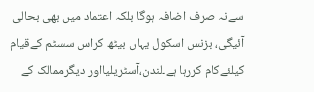سےنہ صرف اضافہ ہوگا بلکہ اعتماد میں بھی بحالی آئیگی، بزنس اسکول یہاں بیٹھ کراس سسٹم کےقیام کیلئےکام کررہا ہے۔لندن،آسٹریلیااور دیگرممالک کے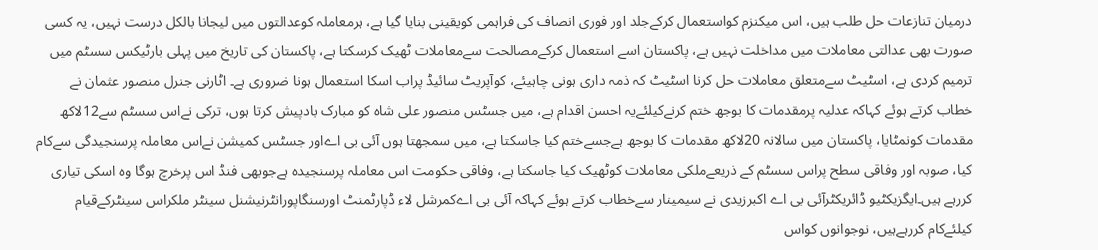درمیان تنازعات حل طلب ہیں، اس میکنزم کواستعمال کرکےجلد اور فوری انصاف کی فراہمی کویقینی بنایا گیا ہے، ہرمعاملہ کوعدالتوں میں لیجانا بالکل درست نہیں، یہ کسی صورت بھی عدالتی معاملات میں مداخلت نہیں ہے، پاکستان اسے استعمال کرکےمصالحت سےمعاملات ٹھیک کرسکتا ہے، پاکستان کی تاریخ میں پہلی بارٹیکس سسٹم میں ترمیم کردی ہے، اسٹیٹ سےمتعلق معاملات حل کرنا اسٹیٹ کہ ذمہ داری ہونی چاہیئے، کوآپریٹ سائیڈ پراب اسکا استعمال ہونا ضروری ہے۔ اٹارنی جنرل منصور عثمان نے خطاب کرتے ہوئے کہاکہ عدلیہ پرمقدمات کا بوجھ ختم کرنےکیلئےیہ احسن اقدام ہے، میں جسٹس منصور علی شاہ کو مبارک بادپیش کرتا ہوں، ترکی نےاس سسٹم سے12لاکھ مقدمات کونمٹایا، پاکستان میں سالانہ 20لاکھ مقدمات کا بوجھ ہےجسےختم کیا جاسکتا ہے، میں سمجھتا ہوں آئی بی اےاور جسٹس کمیشن نےاس معاملہ پرسنجیدگی سےکام کیا، صوبہ اور وفاقی سطح پراس سسٹم کے ذریعےملکی معاملات کوٹھیک کیا جاسکتا ہے، وفاقی حکومت اس معاملہ پرسنجیدہ ہےجوبھی فنڈ اس پرخرچ ہوگا وہ اسکی تیاری کررہے ہیں۔ایگزیکٹیو ڈائریکٹرآئی بی اے اکبرزیدی نے سیمینار سےخطاب کرتے ہوئے کہاکہ آئی بی اےکمرشل لاء ڈپارٹمنٹ اورسنگاپورانٹرنیشنل سینٹر ملکراس سینٹرکےقیام کیلئےکام کررہےہیں، نوجوانوں کواس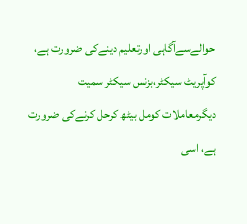حوالےسےآگاہی اورتعلیم دینےکی ضرورت ہے، کوآپریٹ سیکٹر،بزنس سیکٹر سمیت دیگرمعاملات کومل بیٹھ کرحل کرنےکی ضرورت ہے، اسی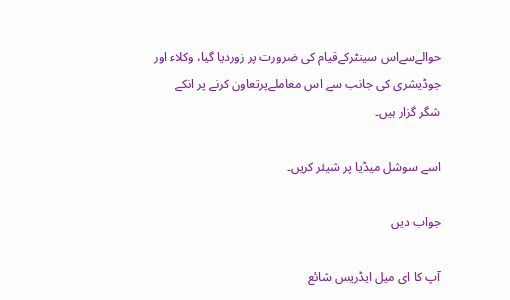حوالےسےاس سینٹرکےقیام کی ضرورت پر زوردیا گیا، وکلاء اور جوڈیشری کی جانب سے اس معاملےپرتعاون کرنے پر انکے شگر گزار ہیں۔

اسے سوشل میڈیا پر شیئر کریں۔

جواب دیں

آپ کا ای میل ایڈریس شائع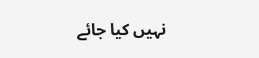نہیں کیا جائے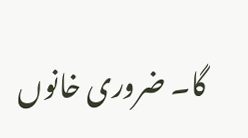گا۔ ضروری خانوں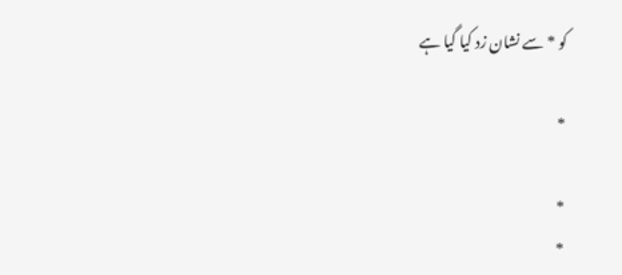کو * سے نشان زد کیا گیا ہے

*

*
*